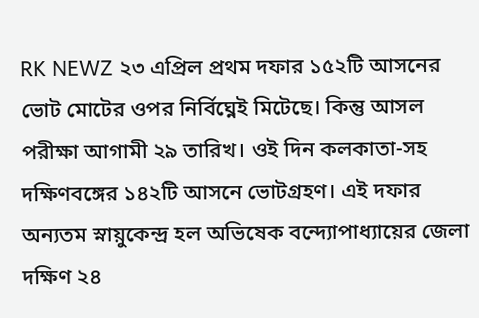RK NEWZ ২৩ এপ্রিল প্রথম দফার ১৫২টি আসনের ভোট মোটের ওপর নির্বিঘ্নেই মিটেছে। কিন্তু আসল পরীক্ষা আগামী ২৯ তারিখ। ওই দিন কলকাতা-সহ দক্ষিণবঙ্গের ১৪২টি আসনে ভোটগ্রহণ। এই দফার অন্যতম স্নায়ুকেন্দ্র হল অভিষেক বন্দ্যোপাধ্যায়ের জেলা দক্ষিণ ২৪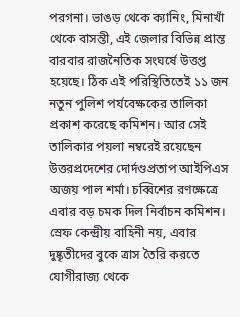পরগনা। ভাঙড় থেকে ক্যানিং, মিনাখাঁ থেকে বাসন্তী, এই জেলার বিভিন্ন প্রান্ত বারবার রাজনৈতিক সংঘর্ষে উত্তপ্ত হয়েছে। ঠিক এই পরিস্থিতিতেই ১১ জন নতুন পুলিশ পর্যবেক্ষকের তালিকা প্রকাশ করেছে কমিশন। আর সেই তালিকার পয়লা নম্বরেই রয়েছেন উত্তরপ্রদেশের দোর্দণ্ডপ্রতাপ আইপিএস অজয় পাল শর্মা। চব্বিশের রণক্ষেত্রে এবার বড় চমক দিল নির্বাচন কমিশন। স্রেফ কেন্দ্রীয় বাহিনী নয়, এবার দুষ্কৃতীদের বুকে ত্রাস তৈরি করতে যোগীরাজ্য থেকে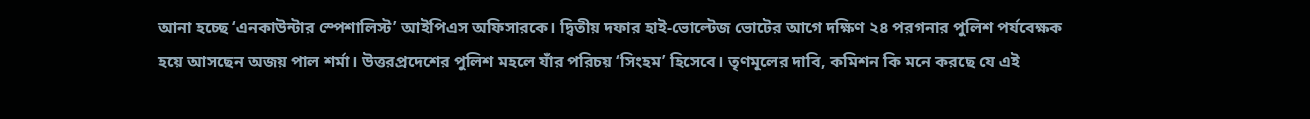আনা হচ্ছে ‘এনকাউন্টার স্পেশালিস্ট’ আইপিএস অফিসারকে। দ্বিতীয় দফার হাই-ভোল্টেজ ভোটের আগে দক্ষিণ ২৪ পরগনার পুলিশ পর্যবেক্ষক হয়ে আসছেন অজয় পাল শর্মা। উত্তরপ্রদেশের পুলিশ মহলে যাঁর পরিচয় ‘সিংহম’ হিসেবে। তৃণমূলের দাবি, কমিশন কি মনে করছে যে এই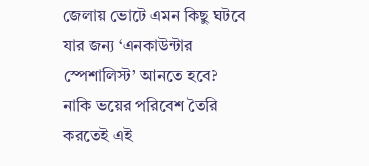জেলায় ভোটে এমন কিছু ঘটবে যার জন্য ‘এনকাউন্টার স্পেশালিস্ট’ আনতে হবে? নাকি ভয়ের পরিবেশ তৈরি করতেই এই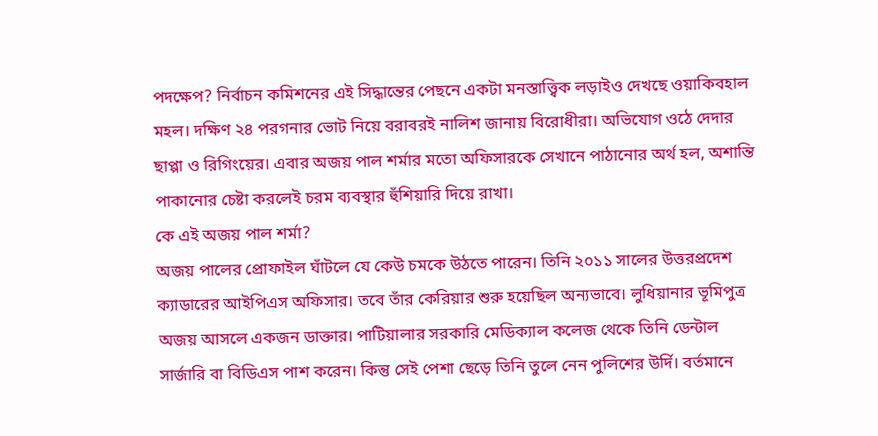পদক্ষেপ? নির্বাচন কমিশনের এই সিদ্ধান্তের পেছনে একটা মনস্তাত্ত্বিক লড়াইও দেখছে ওয়াকিবহাল মহল। দক্ষিণ ২৪ পরগনার ভোট নিয়ে বরাবরই নালিশ জানায় বিরোধীরা। অভিযোগ ওঠে দেদার ছাপ্পা ও রিগিংয়ের। এবার অজয় পাল শর্মার মতো অফিসারকে সেখানে পাঠানোর অর্থ হল, অশান্তি পাকানোর চেষ্টা করলেই চরম ব্যবস্থার হুঁশিয়ারি দিয়ে রাখা।
কে এই অজয় পাল শর্মা?
অজয় পালের প্রোফাইল ঘাঁটলে যে কেউ চমকে উঠতে পারেন। তিনি ২০১১ সালের উত্তরপ্রদেশ ক্যাডারের আইপিএস অফিসার। তবে তাঁর কেরিয়ার শুরু হয়েছিল অন্যভাবে। লুধিয়ানার ভূমিপুত্র অজয় আসলে একজন ডাক্তার। পাটিয়ালার সরকারি মেডিক্যাল কলেজ থেকে তিনি ডেন্টাল সার্জারি বা বিডিএস পাশ করেন। কিন্তু সেই পেশা ছেড়ে তিনি তুলে নেন পুলিশের উর্দি। বর্তমানে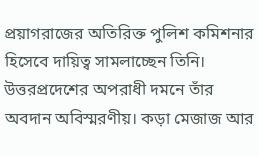প্রয়াগরাজের অতিরিক্ত পুলিশ কমিশনার হিসেবে দায়িত্ব সামলাচ্ছেন তিনি। উত্তরপ্রদেশের অপরাধী দমনে তাঁর অবদান অবিস্মরণীয়। কড়া মেজাজ আর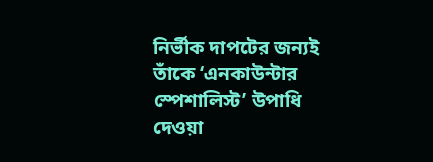নির্ভীক দাপটের জন্যই তাঁকে ‘এনকাউন্টার স্পেশালিস্ট’ উপাধি দেওয়া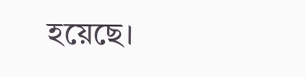হয়েছে।